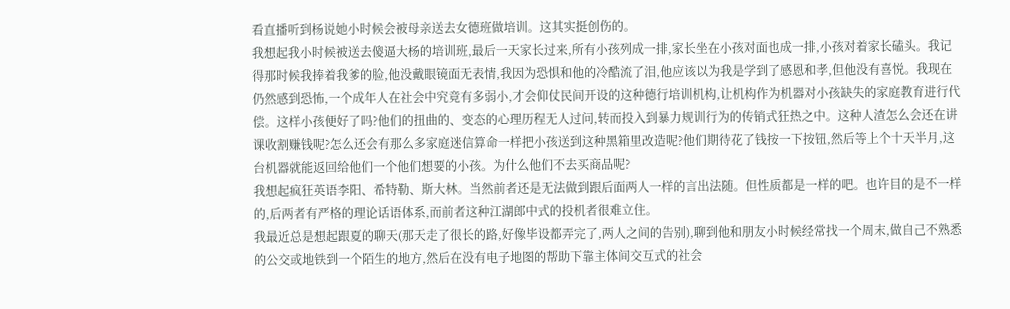看直播听到杨说她小时候会被母亲送去女德班做培训。这其实挺创伤的。
我想起我小时候被送去傻逼大杨的培训班,最后一天家长过来,所有小孩列成一排,家长坐在小孩对面也成一排,小孩对着家长磕头。我记得那时候我捧着我爹的脸,他没戴眼镜面无表情,我因为恐惧和他的冷酷流了泪,他应该以为我是学到了感恩和孝,但他没有喜悦。我现在仍然感到恐怖,一个成年人在社会中究竟有多弱小,才会仰仗民间开设的这种德行培训机构,让机构作为机器对小孩缺失的家庭教育进行代偿。这样小孩便好了吗?他们的扭曲的、变态的心理历程无人过问,转而投入到暴力规训行为的传销式狂热之中。这种人渣怎么会还在讲课收割赚钱呢?怎么还会有那么多家庭迷信算命一样把小孩送到这种黑箱里改造呢?他们期待花了钱按一下按钮,然后等上个十天半月,这台机器就能返回给他们一个他们想要的小孩。为什么他们不去买商品呢?
我想起疯狂英语李阳、希特勒、斯大林。当然前者还是无法做到跟后面两人一样的言出法随。但性质都是一样的吧。也许目的是不一样的,后两者有严格的理论话语体系,而前者这种江湖郎中式的投机者很难立住。
我最近总是想起跟夏的聊天(那天走了很长的路,好像毕设都弄完了,两人之间的告别),聊到他和朋友小时候经常找一个周末,做自己不熟悉的公交或地铁到一个陌生的地方,然后在没有电子地图的帮助下靠主体间交互式的社会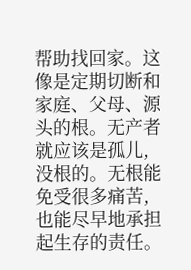帮助找回家。这像是定期切断和家庭、父母、源头的根。无产者就应该是孤儿,没根的。无根能免受很多痛苦,也能尽早地承担起生存的责任。